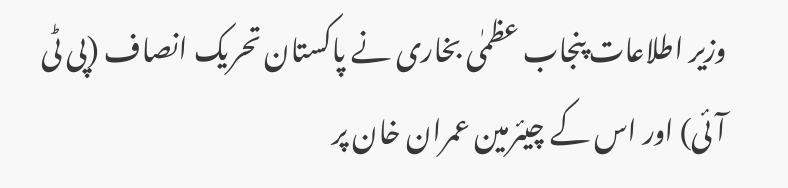وزیر اطلاعات پنجاب عظمٰی بخاری نے پاکستان تحریک انصاف (پی ٹی آئی) اور اس کے چیئرمین عمران خان پر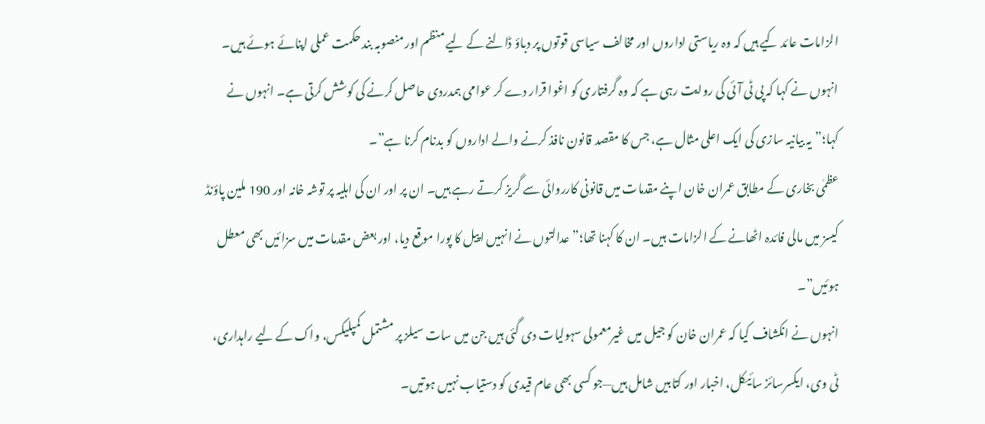الزامات عائد کیے ہیں کہ وہ ریاستی اداروں اور مخالف سیاسی قوتوں پر دباؤ ڈالنے کے لیے منظم اور منصوبہ بند حکمت عملی اپنائے ہوئے ہیں۔
انہوں نے کہا کہ پی ٹی آئی کی روایت رہی ہے کہ وہ گرفتاری کو اغوا قرار دے کر عوامی ہمدردی حاصل کرنے کی کوشش کرتی ہے۔ انہوں نے کہا؛”یہ بیانیہ سازی کی ایک اعلی مثال ہے، جس کا مقصد قانون نافذ کرنے والے اداروں کو بدنام کرنا ہے”۔
عظمٰی بخاری کے مطابق عمران خان اپنے مقدمات میں قانونی کارروائی سے گریز کرتے رہے ہیں۔ ان پر اور ان کی اہلیہ پر توشہ خانہ اور 190 ملین پاؤنڈ کیسز میں مالی فائدہ اٹھانے کے الزامات ہیں۔ ان کا کہنا تھا؛”عدالتوں نے انہیں اپیل کا پورا موقع دیا، اور بعض مقدمات میں سزائیں بھی معطل ہوئیں”۔
انہوں نے انکشاف کیا کہ عمران خان کو جیل میں غیرمعمولی سہولیات دی گئی ہیں جن میں سات سیلز پر مشتمل کمپلیکس، واک کے لیے راہداری، ٹی وی، ایکسرسائز سائیکل، اخبار اور کتابیں شامل ہیں—جو کسی بھی عام قیدی کو دستیاب نہیں ہوتیں۔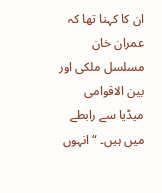ان کا کہنا تھا کہ عمران خان مسلسل ملکی اور بین الاقوامی میڈیا سے رابطے میں ہیں۔ “انہوں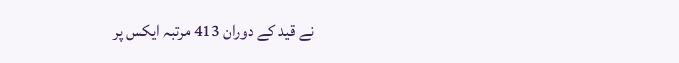نے قید کے دوران 413 مرتبہ ایکس پر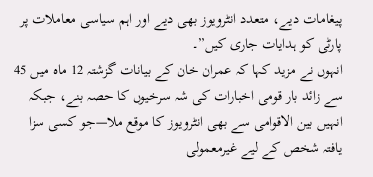پیغامات دیے، متعدد انٹرویوز بھی دیے اور اہم سیاسی معاملات پر پارٹی کو ہدایات جاری کیں”۔
انہوں نے مزید کہا کہ عمران خان کے بیانات گزشتہ 12 ماہ میں 45 سے زائد بار قومی اخبارات کی شہ سرخیوں کا حصہ بنے، جبکہ انہیں بین الاقوامی سے بھی انٹرویوز کا موقع ملا—جو کسی سزا یافتہ شخص کے لیے غیرمعمولی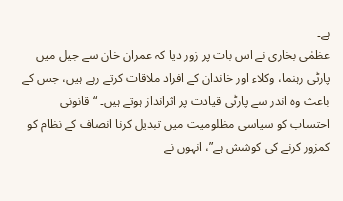ہے۔
عظمٰی بخاری نے اس بات پر زور دیا کہ عمران خان سے جیل میں پارٹی رہنما، وکلاء اور خاندان کے افراد ملاقات کرتے رہے ہیں، جس کے باعث وہ اندر سے پارٹی قیادت پر اثرانداز ہوتے ہیں۔ “قانونی احتساب کو سیاسی مظلومیت میں تبدیل کرنا انصاف کے نظام کو کمزور کرنے کی کوشش ہے”، انہوں نے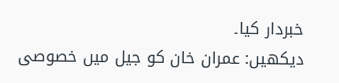خبردار کیا۔
دیکھیں: عمران خان کو جیل میں خصوصی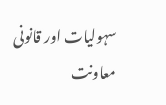سہولیات اور قانونی معاونت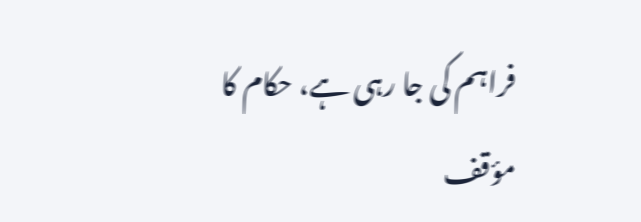فراہم کی جا رہی ہے، حکام کا مؤقف